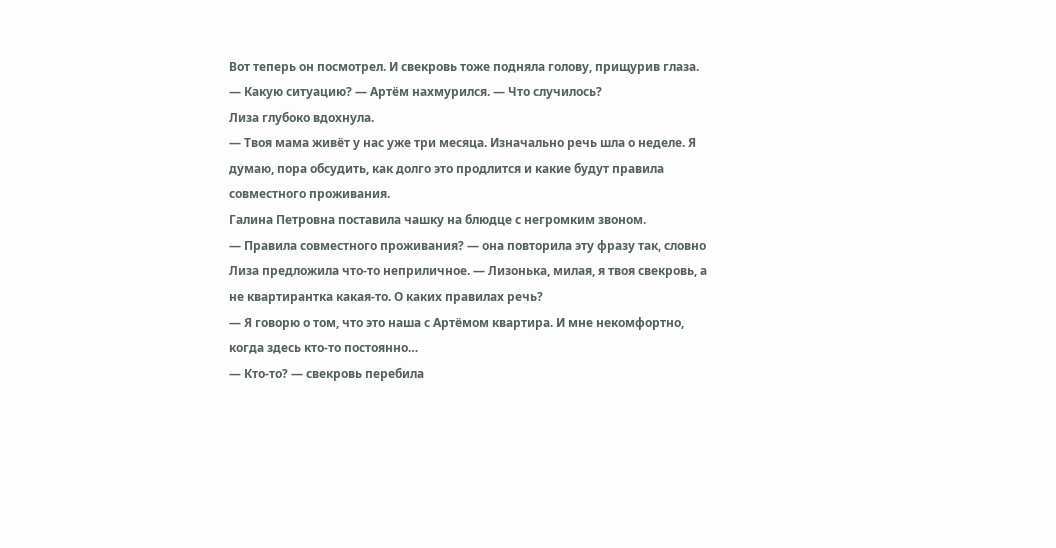Вот теперь он посмотрел. И свекровь тоже подняла голову, прищурив глаза.
— Какую ситуацию? — Артём нахмурился. — Что случилось?
Лиза глубоко вдохнула.
— Твоя мама живёт у нас уже три месяца. Изначально речь шла о неделе. Я думаю, пора обсудить, как долго это продлится и какие будут правила совместного проживания.
Галина Петровна поставила чашку на блюдце с негромким звоном.
— Правила совместного проживания? — она повторила эту фразу так, словно Лиза предложила что-то неприличное. — Лизонька, милая, я твоя свекровь, а не квартирантка какая-то. О каких правилах речь?
— Я говорю о том, что это наша с Артёмом квартира. И мне некомфортно, когда здесь кто-то постоянно…
— Кто-то? — свекровь перебила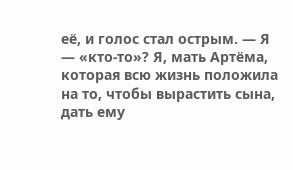её, и голос стал острым. — Я — «кто-то»? Я, мать Артёма, которая всю жизнь положила на то, чтобы вырастить сына, дать ему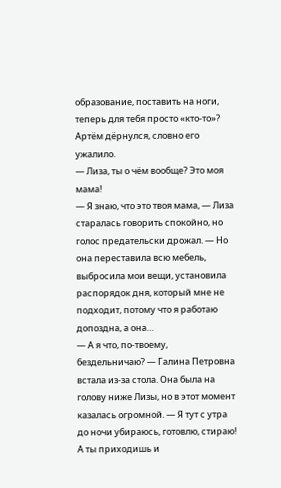образование, поставить на ноги, теперь для тебя просто «кто-то»?
Артём дёрнулся, словно его ужалило.
— Лиза, ты о чём вообще? Это моя мама!
— Я знаю, что это твоя мама, — Лиза старалась говорить спокойно, но голос предательски дрожал. — Но она переставила всю мебель, выбросила мои вещи, установила распорядок дня, который мне не подходит, потому что я работаю допоздна, а она…
— А я что, по-твоему, бездельничаю? — Галина Петровна встала из-за стола. Она была на голову ниже Лизы, но в этот момент казалась огромной. — Я тут с утра до ночи убираюсь, готовлю, стираю! А ты приходишь и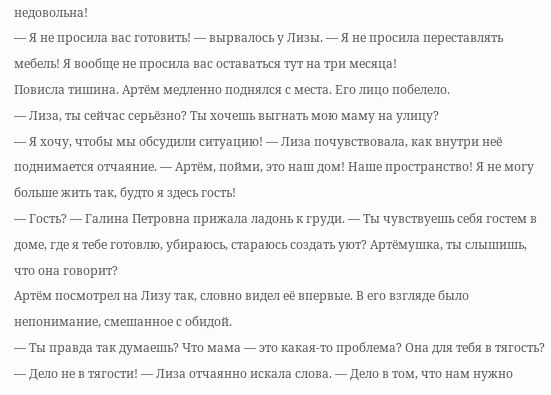недовольна!
— Я не просила вас готовить! — вырвалось у Лизы. — Я не просила переставлять мебель! Я вообще не просила вас оставаться тут на три месяца!
Повисла тишина. Артём медленно поднялся с места. Его лицо побелело.
— Лиза, ты сейчас серьёзно? Ты хочешь выгнать мою маму на улицу?
— Я хочу, чтобы мы обсудили ситуацию! — Лиза почувствовала, как внутри неё поднимается отчаяние. — Артём, пойми, это наш дом! Наше пространство! Я не могу больше жить так, будто я здесь гость!
— Гость? — Галина Петровна прижала ладонь к груди. — Ты чувствуешь себя гостем в доме, где я тебе готовлю, убираюсь, стараюсь создать уют? Артёмушка, ты слышишь, что она говорит?
Артём посмотрел на Лизу так, словно видел её впервые. В его взгляде было непонимание, смешанное с обидой.
— Ты правда так думаешь? Что мама — это какая-то проблема? Она для тебя в тягость?
— Дело не в тягости! — Лиза отчаянно искала слова. — Дело в том, что нам нужно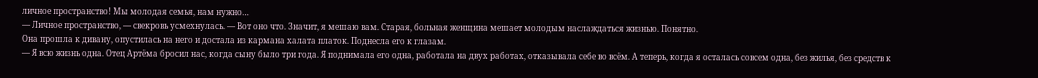личное пространство! Мы молодая семья, нам нужно…
— Личное пространство, — свекровь усмехнулась. — Вот оно что. Значит, я мешаю вам. Старая, больная женщина мешает молодым наслаждаться жизнью. Понятно.
Она прошла к дивану, опустилась на него и достала из кармана халата платок. Поднесла его к глазам.
— Я всю жизнь одна. Отец Артёма бросил нас, когда сыну было три года. Я поднимала его одна, работала на двух работах, отказывала себе во всём. А теперь, когда я осталась совсем одна, без жилья, без средств к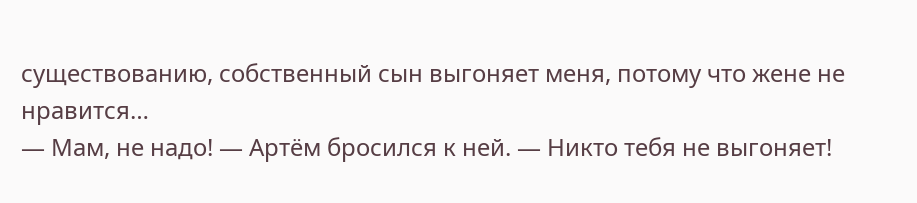существованию, собственный сын выгоняет меня, потому что жене не нравится…
— Мам, не надо! — Артём бросился к ней. — Никто тебя не выгоняет!